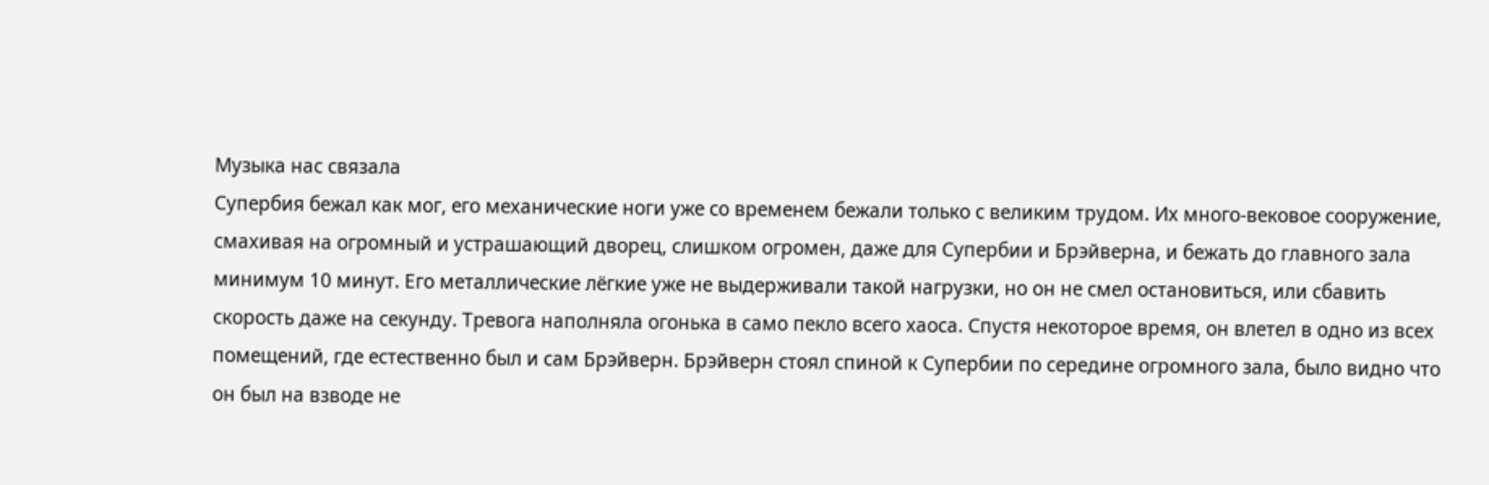Музыка нас связала
Супербия бежал как мог, его механические ноги уже со временем бежали только с великим трудом. Их много-вековое сооружение, смахивая на огромный и устрашающий дворец, слишком огромен, даже для Супербии и Брэйверна, и бежать до главного зала минимум 10 минут. Его металлические лёгкие уже не выдерживали такой нагрузки, но он не смел остановиться, или сбавить скорость даже на секунду. Тревога наполняла огонька в само пекло всего хаоса. Спустя некоторое время, он влетел в одно из всех помещений, где естественно был и сам Брэйверн. Брэйверн стоял спиной к Супербии по середине огромного зала, было видно что он был на взводе не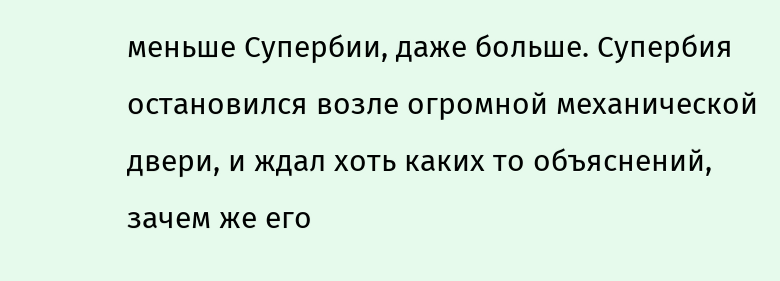меньше Супербии, даже больше. Супербия остановился возле огромной механической двери, и ждал хоть каких то объяснений, зачем же его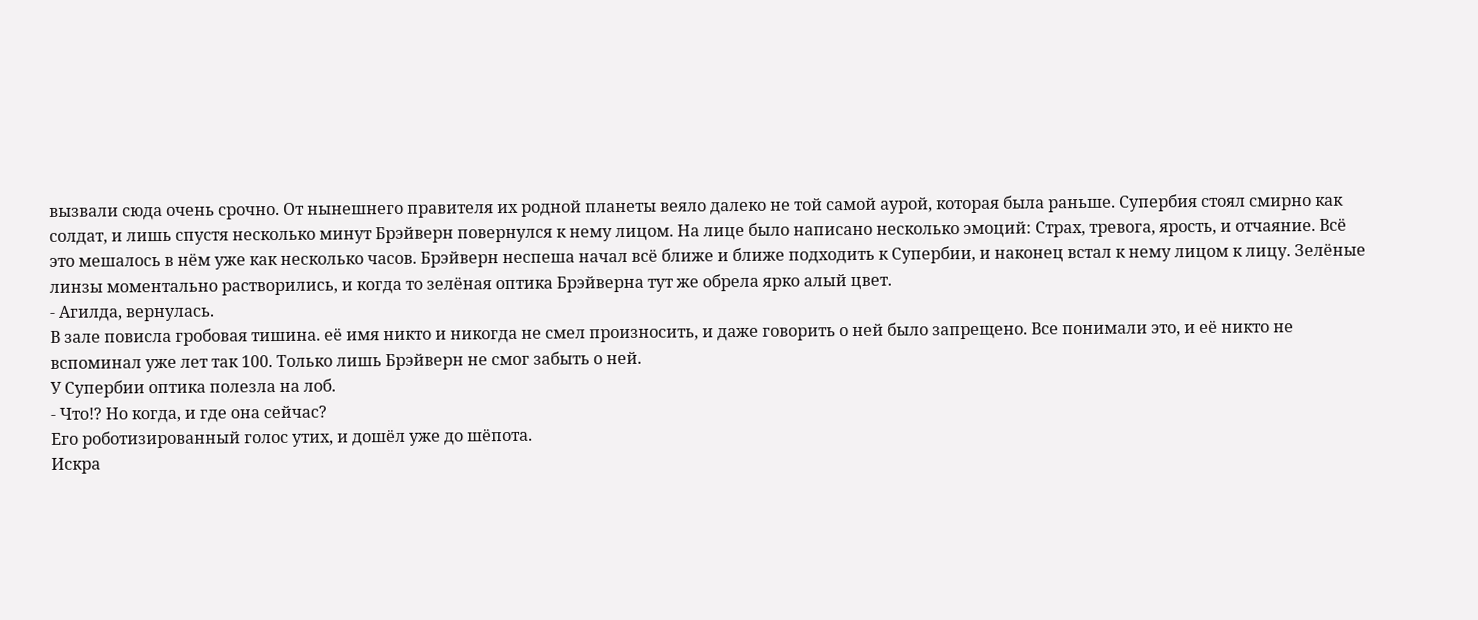вызвали сюда очень срочно. От нынешнего правителя их родной планеты веяло далеко не той самой аурой, которая была раньше. Супербия стоял смирно как солдат, и лишь спустя несколько минут Брэйверн повернулся к нему лицом. На лице было написано несколько эмоций: Страх, тревога, ярость, и отчаяние. Всё это мешалось в нём уже как несколько часов. Брэйверн неспеша начал всё ближе и ближе подходить к Супербии, и наконец встал к нему лицом к лицу. Зелёные линзы моментально растворились, и когда то зелёная оптика Брэйверна тут же обрела ярко алый цвет.
- Агилда, вернулась.
В зале повисла гробовая тишина. её имя никто и никогда не смел произносить, и даже говорить о ней было запрещено. Все понимали это, и её никто не вспоминал уже лет так 100. Только лишь Брэйверн не смог забыть о ней.
У Супербии оптика полезла на лоб.
- Что!? Но когда, и где она сейчас?
Его роботизированный голос утих, и дошёл уже до шёпота.
Искра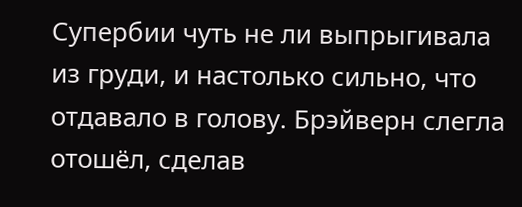Супербии чуть не ли выпрыгивала из груди, и настолько сильно, что отдавало в голову. Брэйверн слегла отошёл, сделав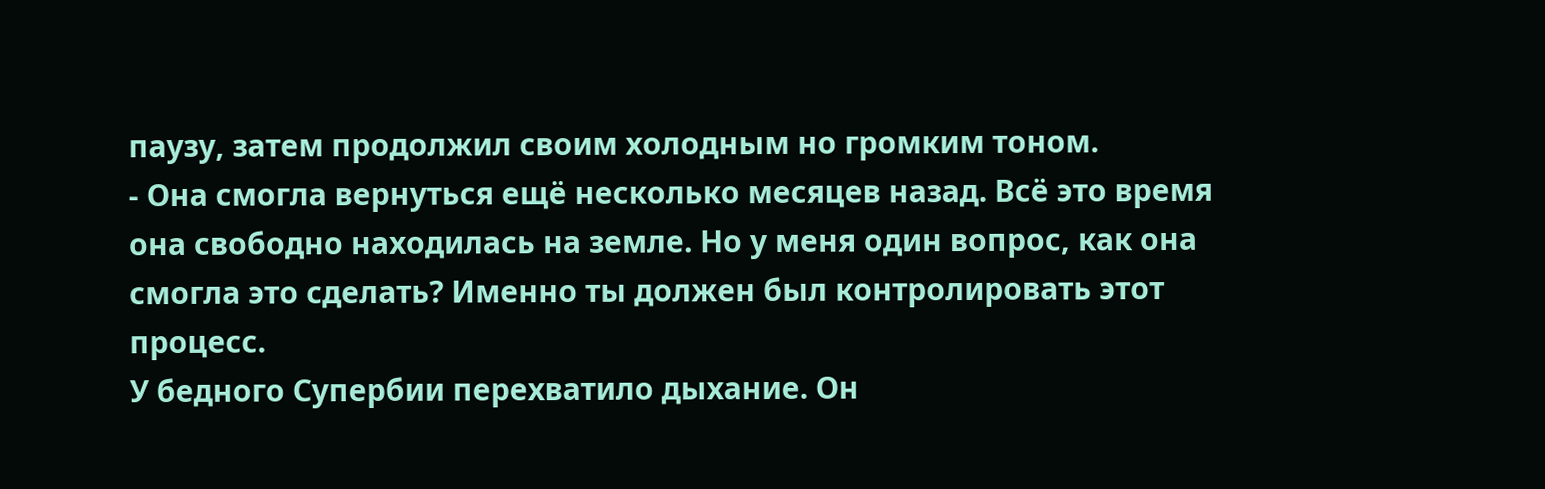паузу, затем продолжил своим холодным но громким тоном.
- Она смогла вернуться ещё несколько месяцев назад. Всё это время она свободно находилась на земле. Но у меня один вопрос, как она смогла это сделать? Именно ты должен был контролировать этот процесс.
У бедного Супербии перехватило дыхание. Он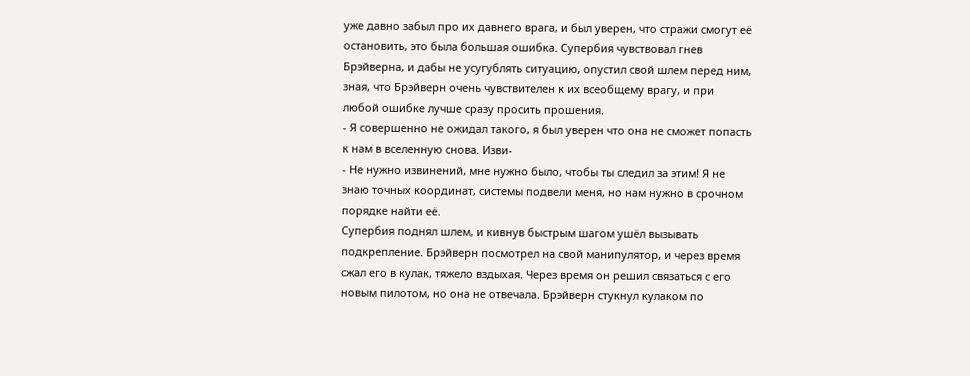уже давно забыл про их давнего врага, и был уверен, что стражи смогут её остановить, это была большая ошибка. Супербия чувствовал гнев Брэйверна, и дабы не усугублять ситуацию, опустил свой шлем перед ним, зная, что Брэйверн очень чувствителен к их всеобщему врагу, и при любой ошибке лучше сразу просить прошения.
- Я совершенно не ожидал такого, я был уверен что она не сможет попасть к нам в вселенную снова. Изви-
- Не нужно извинений, мне нужно было, чтобы ты следил за этим! Я не знаю точных координат, системы подвели меня, но нам нужно в срочном порядке найти её.
Супербия поднял шлем, и кивнув быстрым шагом ушёл вызывать подкрепление. Брэйверн посмотрел на свой манипулятор, и через время сжал его в кулак, тяжело вздыхая. Через время он решил связаться с его новым пилотом, но она не отвечала. Брэйверн стукнул кулаком по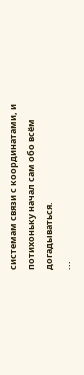системам связи с координатами, и потихоньку начал сам обо всём догадываться.
...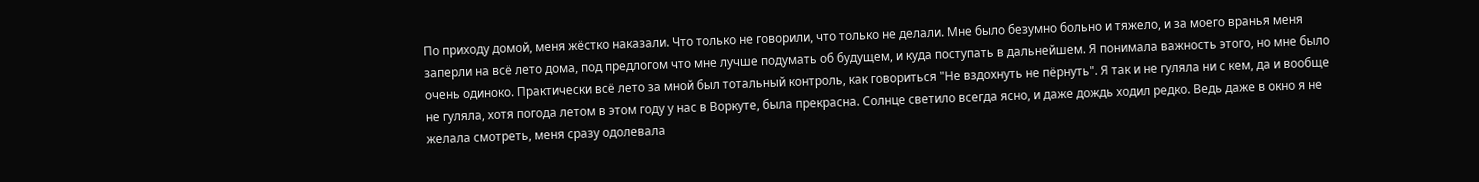По приходу домой, меня жёстко наказали. Что только не говорили, что только не делали. Мне было безумно больно и тяжело, и за моего вранья меня заперли на всё лето дома, под предлогом что мне лучше подумать об будущем, и куда поступать в дальнейшем. Я понимала важность этого, но мне было очень одиноко. Практически всё лето за мной был тотальный контроль, как говориться "Не вздохнуть не пёрнуть". Я так и не гуляла ни с кем, да и вообще не гуляла, хотя погода летом в этом году у нас в Воркуте, была прекрасна. Солнце светило всегда ясно, и даже дождь ходил редко. Ведь даже в окно я не желала смотреть, меня сразу одолевала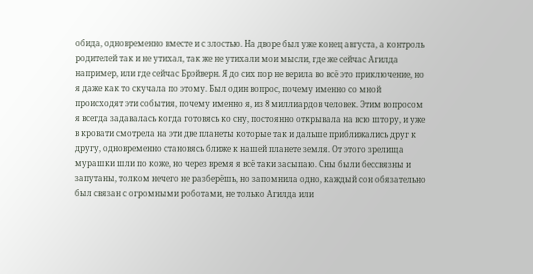обида, одновременно вместе и с злостью. На дворе был уже конец августа, а контроль родителей так и не утихал, так же не утихали мои мысли, где же сейчас Агилда например, или где сейчас Брэйверн. Я до сих пор не верила во всё это приключение, но я даже как то скучала по этому. Был один вопрос, почему именно со мной происходят эти события, почему именно я, из 8 миллиардов человек. Этим вопросом я всегда задавалась когда готовясь ко сну, постоянно открывала на всю штору, и уже в кровати смотрела на эти две планеты которые так и дальше приближались друг к другу, одновременно становясь ближе к нашей планете земля. От этого зрелища мурашки шли по коже, но через время я всё таки засыпаю. Сны были бессвязны и запутаны, толком нечего не разберёшь, но запомнила одно, каждый сон обязательно был связан с огромными роботами, не только Агилда или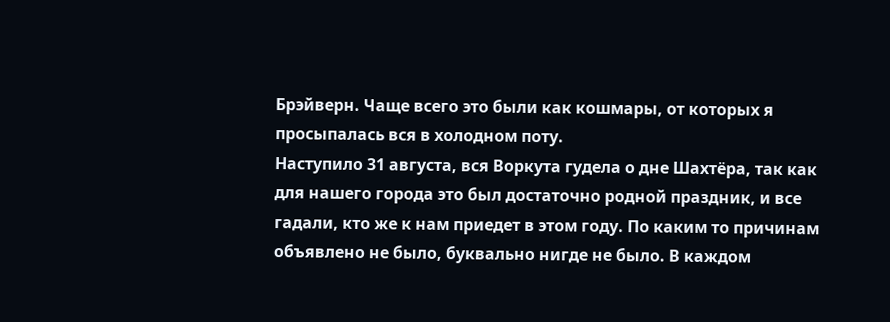Брэйверн. Чаще всего это были как кошмары, от которых я просыпалась вся в холодном поту.
Наступило 31 августа, вся Воркута гудела о дне Шахтёра, так как для нашего города это был достаточно родной праздник, и все гадали, кто же к нам приедет в этом году. По каким то причинам объявлено не было, буквально нигде не было. В каждом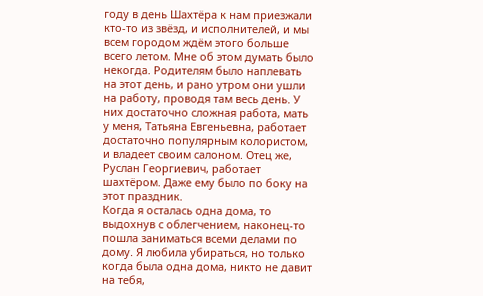году в день Шахтёра к нам приезжали кто-то из звёзд, и исполнителей, и мы всем городом ждём этого больше всего летом. Мне об этом думать было некогда. Родителям было наплевать на этот день, и рано утром они ушли на работу, проводя там весь день. У них достаточно сложная работа, мать у меня, Татьяна Евгеньевна, работает достаточно популярным колористом, и владеет своим салоном. Отец же, Руслан Георгиевич, работает шахтёром. Даже ему было по боку на этот праздник.
Когда я осталась одна дома, то выдохнув с облегчением, наконец-то пошла заниматься всеми делами по дому. Я любила убираться, но только когда была одна дома, никто не давит на тебя,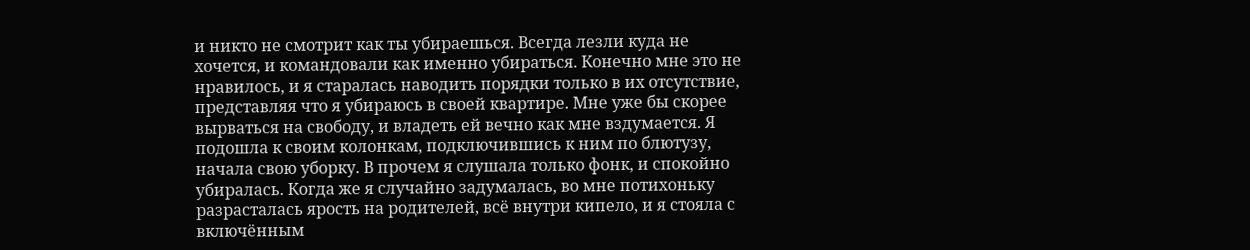и никто не смотрит как ты убираешься. Всегда лезли куда не хочется, и командовали как именно убираться. Конечно мне это не нравилось, и я старалась наводить порядки только в их отсутствие, представляя что я убираюсь в своей квартире. Мне уже бы скорее вырваться на свободу, и владеть ей вечно как мне вздумается. Я подошла к своим колонкам, подключившись к ним по блютузу, начала свою уборку. В прочем я слушала только фонк, и спокойно убиралась. Когда же я случайно задумалась, во мне потихоньку разрасталась ярость на родителей, всё внутри кипело, и я стояла с включённым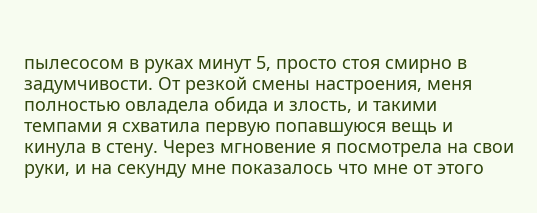пылесосом в руках минут 5, просто стоя смирно в задумчивости. От резкой смены настроения, меня полностью овладела обида и злость, и такими темпами я схватила первую попавшуюся вещь и кинула в стену. Через мгновение я посмотрела на свои руки, и на секунду мне показалось что мне от этого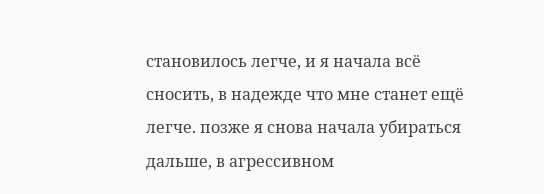становилось легче, и я начала всё сносить, в надежде что мне станет ещё легче. позже я снова начала убираться дальше, в агрессивном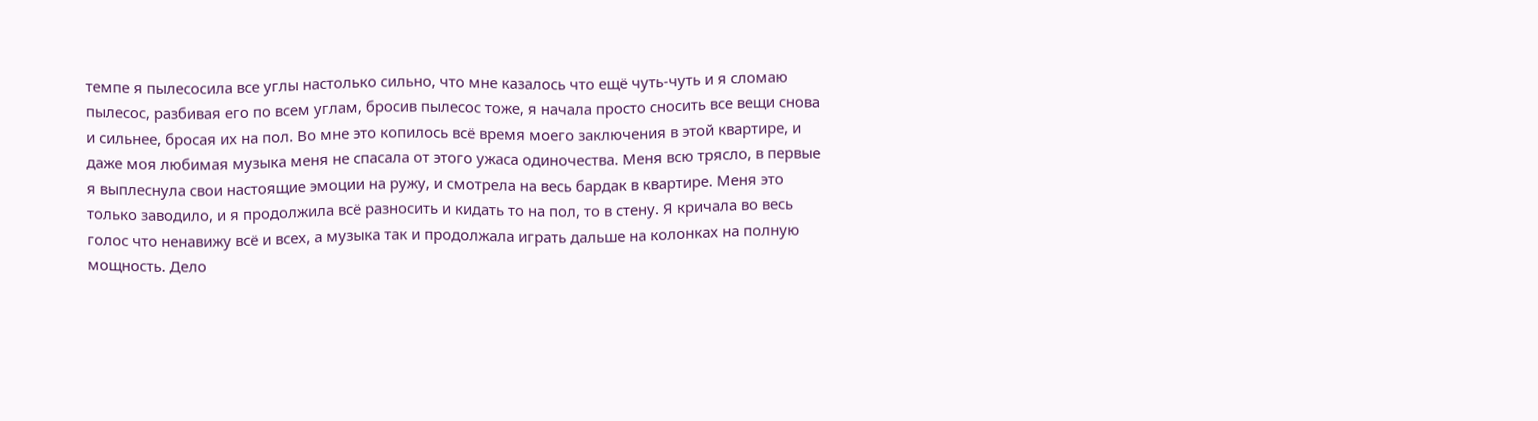темпе я пылесосила все углы настолько сильно, что мне казалось что ещё чуть-чуть и я сломаю пылесос, разбивая его по всем углам, бросив пылесос тоже, я начала просто сносить все вещи снова и сильнее, бросая их на пол. Во мне это копилось всё время моего заключения в этой квартире, и даже моя любимая музыка меня не спасала от этого ужаса одиночества. Меня всю трясло, в первые я выплеснула свои настоящие эмоции на ружу, и смотрела на весь бардак в квартире. Меня это только заводило, и я продолжила всё разносить и кидать то на пол, то в стену. Я кричала во весь голос что ненавижу всё и всех, а музыка так и продолжала играть дальше на колонках на полную мощность. Дело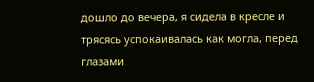дошло до вечера, я сидела в кресле и трясясь успокаивалась как могла, перед глазами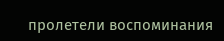пролетели воспоминания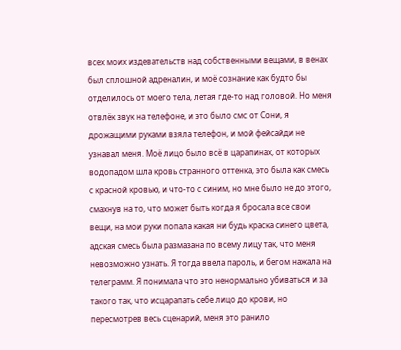всех моих издевательств над собственными вещами, в венах был сплошной адреналин, и моё сознание как будто бы отделилось от моего тела, летая где-то над головой. Но меня отвлёк звук на телефоне, и это было смс от Сони, я дрожащими руками взяла телефон, и мой фейсайди не узнавал меня. Моё лицо было всё в царапинах, от которых водопадом шла кровь странного оттенка, это была как смесь с красной кровью, и что-то с синим, но мне было не до этого, смахнув на то, что может быть когда я бросала все свои вещи, на мои руки попала какая ни будь краска синего цвета, адская смесь была размазана по всему лицу так, что меня невозможно узнать. Я тогда ввела пароль, и бегом нажала на телеграмм. Я понимала что это ненормально убиваться и за такого так, что исцарапать себе лицо до крови, но пересмотрев весь сценарий, меня это ранило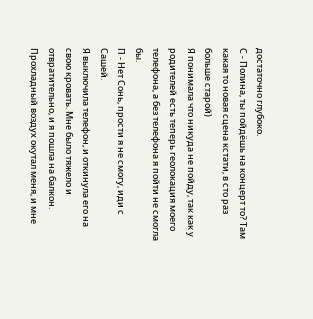достаточно глубоко.
С - Полина, ты пойдёшь на концерт то? Там какая то новая сцена кстати, в сто раз больше старой)
Я понимала что никуда не пойду, так как у родителей есть теперь геолокация моего телефона, а без телефона я пойти не смогла бы.
П - Нет Сонь, прости я не смогу, иди с Сашей.
Я выключила телефон, и откинула его на свою кровать. Мне было тяжело и отвратительно, и я пошла на балкон. Прохладный воздух окутал меня, и мне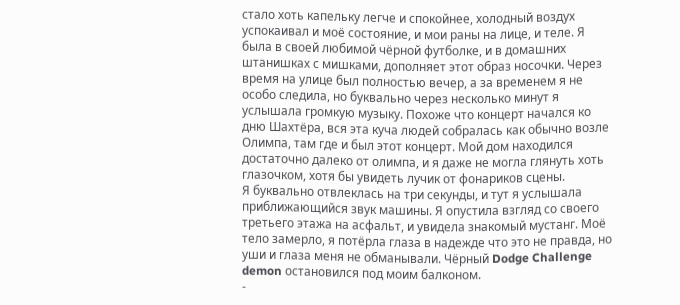стало хоть капельку легче и спокойнее, холодный воздух успокаивал и моё состояние, и мои раны на лице, и теле. Я была в своей любимой чёрной футболке, и в домашних штанишках с мишками, дополняет этот образ носочки. Через время на улице был полностью вечер, а за временем я не особо следила, но буквально через несколько минут я услышала громкую музыку. Похоже что концерт начался ко дню Шахтёра, вся эта куча людей собралась как обычно возле Олимпа, там где и был этот концерт. Мой дом находился достаточно далеко от олимпа, и я даже не могла глянуть хоть глазочком, хотя бы увидеть лучик от фонариков сцены.
Я буквально отвлеклась на три секунды, и тут я услышала приближающийся звук машины. Я опустила взгляд со своего третьего этажа на асфальт, и увидела знакомый мустанг. Моё тело замерло, я потёрла глаза в надежде что это не правда, но уши и глаза меня не обманывали. Чёрный Dodge Challenge demon остановился под моим балконом.
-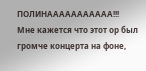ПОЛИНААААААААААА!!!
Мне кажется что этот ор был громче концерта на фоне,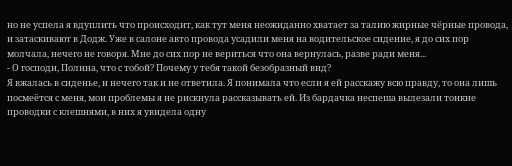но не успела я вдуплить что происходит, как тут меня неожиданно хватает за талию жирные чёрные провода, и затаскивают в Додж. Уже в салоне авто провода усадили меня на водительское сидение, я до сих пор молчала, нечего не говоря. Мне до сих пор не вериться что она вернулась, разве ради меня...
- О господи, Полина, что с тобой? Почему у тебя такой безобразный вид?
Я вжалась в сиденье, и нечего так и не ответила. Я понимала что если я ей расскажу всю правду, то она лишь посмеётся с меня, мои проблемы я не рискнула рассказывать ей. Из бардачка неспеша вылезали тонкие проводки с клешнями, в них я увидела одну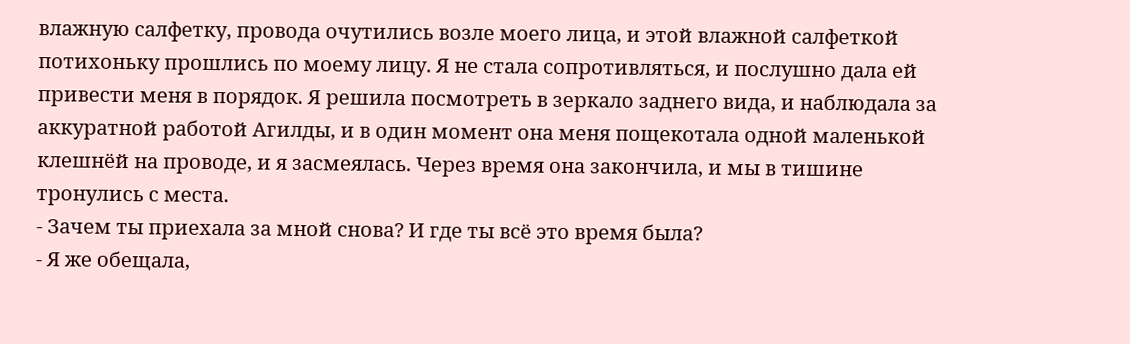влажную салфетку, провода очутились возле моего лица, и этой влажной салфеткой потихоньку прошлись по моему лицу. Я не стала сопротивляться, и послушно дала ей привести меня в порядок. Я решила посмотреть в зеркало заднего вида, и наблюдала за аккуратной работой Агилды, и в один момент она меня пощекотала одной маленькой клешнёй на проводе, и я засмеялась. Через время она закончила, и мы в тишине тронулись с места.
- Зачем ты приехала за мной снова? И где ты всё это время была?
- Я же обещала,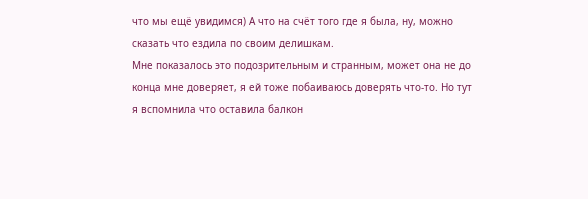что мы ещё увидимся) А что на счёт того где я была, ну, можно сказать что ездила по своим делишкам.
Мне показалось это подозрительным и странным, может она не до конца мне доверяет, я ей тоже побаиваюсь доверять что-то. Но тут я вспомнила что оставила балкон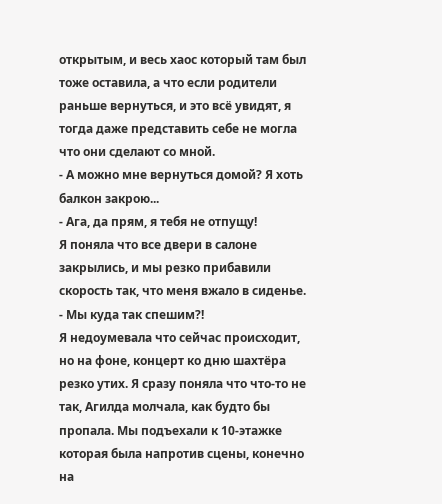открытым, и весь хаос который там был тоже оставила, а что если родители раньше вернуться, и это всё увидят, я тогда даже представить себе не могла что они сделают со мной.
- А можно мне вернуться домой? Я хоть балкон закрою...
- Ага, да прям, я тебя не отпущу!
Я поняла что все двери в салоне закрылись, и мы резко прибавили скорость так, что меня вжало в сиденье.
- Мы куда так спешим?!
Я недоумевала что сейчас происходит, но на фоне, концерт ко дню шахтёра резко утих. Я сразу поняла что что-то не так, Агилда молчала, как будто бы пропала. Мы подъехали к 10-этажке которая была напротив сцены, конечно на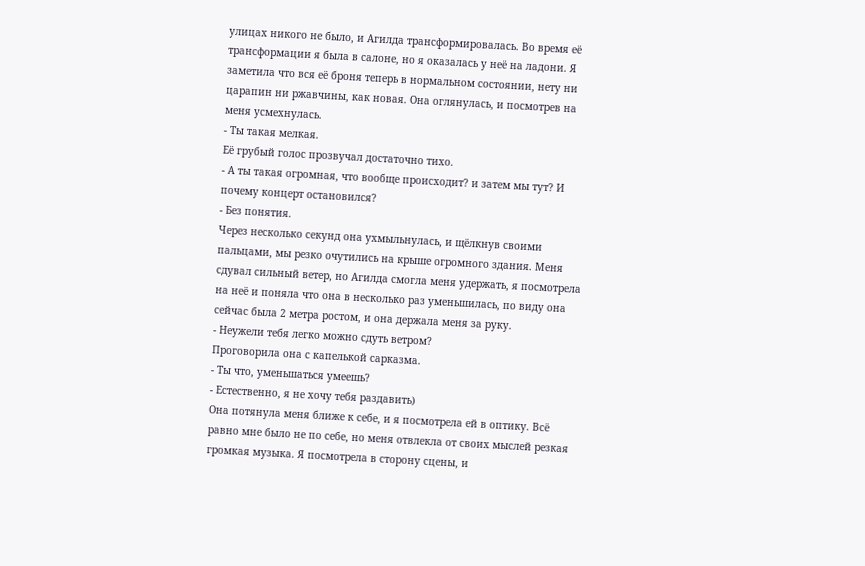улицах никого не было, и Агилда трансформировалась. Во время её трансформации я была в салоне, но я оказалась у неё на ладони. Я заметила что вся её броня теперь в нормальном состоянии, нету ни царапин ни ржавчины, как новая. Она оглянулась, и посмотрев на меня усмехнулась.
- Ты такая мелкая.
Её грубый голос прозвучал достаточно тихо.
- А ты такая огромная, что вообще происходит? и затем мы тут? И почему концерт остановился?
- Без понятия.
Через несколько секунд она ухмыльнулась, и щёлкнув своими пальцами, мы резко очутились на крыше огромного здания. Меня сдувал сильный ветер, но Агилда смогла меня удержать, я посмотрела на неё и поняла что она в несколько раз уменьшилась, по виду она сейчас была 2 метра ростом, и она держала меня за руку.
- Неужели тебя легко можно сдуть ветром?
Проговорила она с капелькой сарказма.
- Ты что, уменьшаться умеешь?
- Естественно, я не хочу тебя раздавить)
Она потянула меня ближе к себе, и я посмотрела ей в оптику. Всё равно мне было не по себе, но меня отвлекла от своих мыслей резкая громкая музыка. Я посмотрела в сторону сцены, и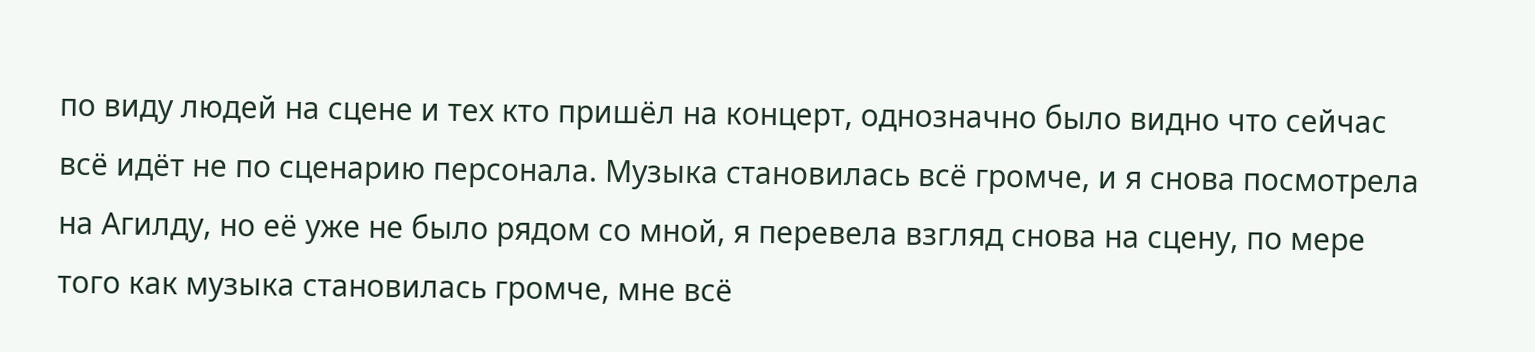по виду людей на сцене и тех кто пришёл на концерт, однозначно было видно что сейчас всё идёт не по сценарию персонала. Музыка становилась всё громче, и я снова посмотрела на Агилду, но её уже не было рядом со мной, я перевела взгляд снова на сцену, по мере того как музыка становилась громче, мне всё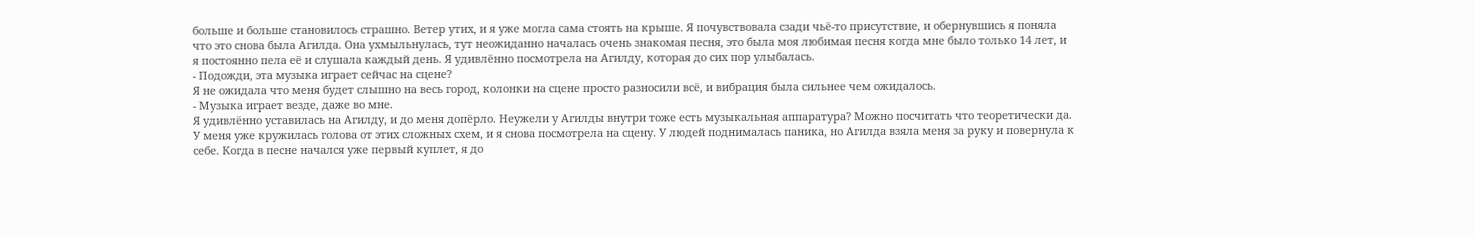больше и больше становилось страшно. Ветер утих, и я уже могла сама стоять на крыше. Я почувствовала сзади чьё-то присутствие, и обернувшись я поняла что это снова была Агилда. Она ухмыльнулась, тут неожиданно началась очень знакомая песня, это была моя любимая песня когда мне было только 14 лет, и я постоянно пела её и слушала каждый день. Я удивлённо посмотрела на Агилду, которая до сих пор улыбалась.
- Подожди, эта музыка играет сейчас на сцене?
Я не ожидала что меня будет слышно на весь город, колонки на сцене просто разносили всё, и вибрация была сильнее чем ожидалось.
- Музыка играет везде, даже во мне.
Я удивлённо уставилась на Агилду, и до меня допёрло. Неужели у Агилды внутри тоже есть музыкальная аппаратура? Можно посчитать что теоретически да. У меня уже кружилась голова от этих сложных схем, и я снова посмотрела на сцену. У людей поднималась паника, но Агилда взяла меня за руку и повернула к себе. Когда в песне начался уже первый куплет, я до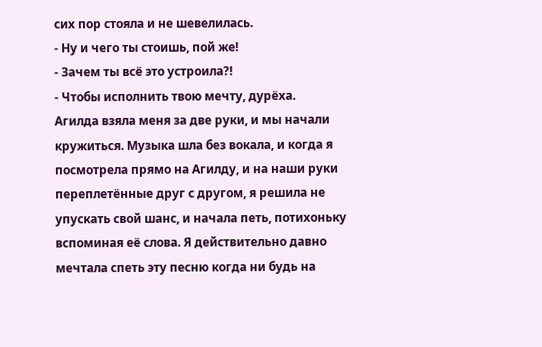сих пор стояла и не шевелилась.
- Ну и чего ты стоишь, пой же!
- Зачем ты всё это устроила?!
- Чтобы исполнить твою мечту, дурёха.
Агилда взяла меня за две руки, и мы начали кружиться. Музыка шла без вокала, и когда я посмотрела прямо на Агилду, и на наши руки переплетённые друг с другом, я решила не упускать свой шанс, и начала петь, потихоньку вспоминая её слова. Я действительно давно мечтала спеть эту песню когда ни будь на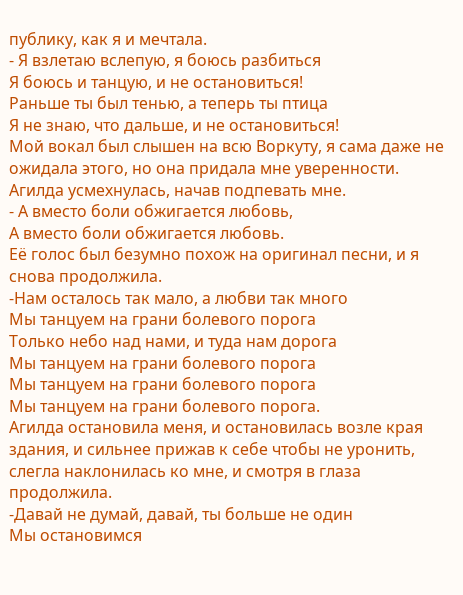публику, как я и мечтала.
- Я взлетаю вслепую, я боюсь разбиться
Я боюсь и танцую, и не остановиться!
Раньше ты был тенью, а теперь ты птица
Я не знаю, что дальше, и не остановиться!
Мой вокал был слышен на всю Воркуту, я сама даже не ожидала этого, но она придала мне уверенности. Агилда усмехнулась, начав подпевать мне.
- А вместо боли обжигается любовь,
А вместо боли обжигается любовь.
Её голос был безумно похож на оригинал песни, и я снова продолжила.
-Нам осталось так мало, а любви так много
Мы танцуем на грани болевого порога
Только небо над нами, и туда нам дорога
Мы танцуем на грани болевого порога
Мы танцуем на грани болевого порога
Мы танцуем на грани болевого порога.
Агилда остановила меня, и остановилась возле края здания, и сильнее прижав к себе чтобы не уронить, слегла наклонилась ко мне, и смотря в глаза продолжила.
-Давай не думай, давай, ты больше не один
Мы остановимся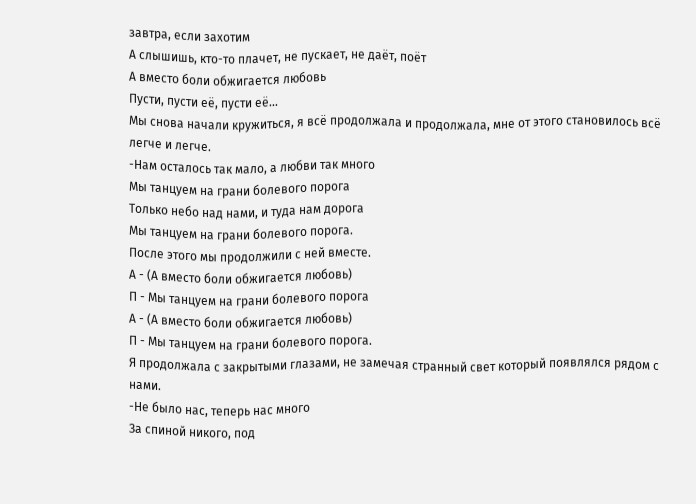завтра, если захотим
А слышишь, кто-то плачет, не пускает, не даёт, поёт
А вместо боли обжигается любовь
Пусти, пусти её, пусти её...
Мы снова начали кружиться, я всё продолжала и продолжала, мне от этого становилось всё легче и легче.
-Нам осталось так мало, а любви так много
Мы танцуем на грани болевого порога
Только небо над нами, и туда нам дорога
Мы танцуем на грани болевого порога.
После этого мы продолжили с ней вместе.
А - (А вместо боли обжигается любовь)
П - Мы танцуем на грани болевого порога
А - (А вместо боли обжигается любовь)
П - Мы танцуем на грани болевого порога.
Я продолжала с закрытыми глазами, не замечая странный свет который появлялся рядом с нами.
-Не было нас, теперь нас много
За спиной никого, под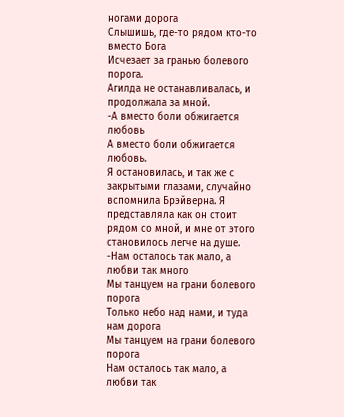ногами дорога
Слышишь, где-то рядом кто-то вместо Бога
Исчезает за гранью болевого порога.
Агилда не останавливалась, и продолжала за мной.
-А вместо боли обжигается любовь
А вместо боли обжигается любовь.
Я остановилась, и так же с закрытыми глазами, случайно вспомнила Брэйверна. Я представляла как он стоит рядом со мной, и мне от этого становилось легче на душе.
-Нам осталось так мало, а любви так много
Мы танцуем на грани болевого порога
Только небо над нами, и туда нам дорога
Мы танцуем на грани болевого порога
Нам осталось так мало, а любви так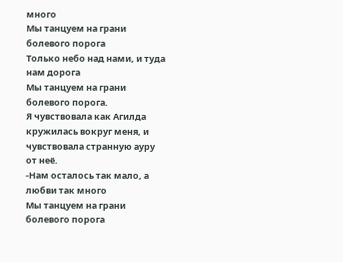много
Мы танцуем на грани болевого порога
Только небо над нами, и туда нам дорога
Мы танцуем на грани болевого порога.
Я чувствовала как Агилда кружилась вокруг меня, и чувствовала странную ауру от неё.
-Нам осталось так мало, а любви так много
Мы танцуем на грани болевого порога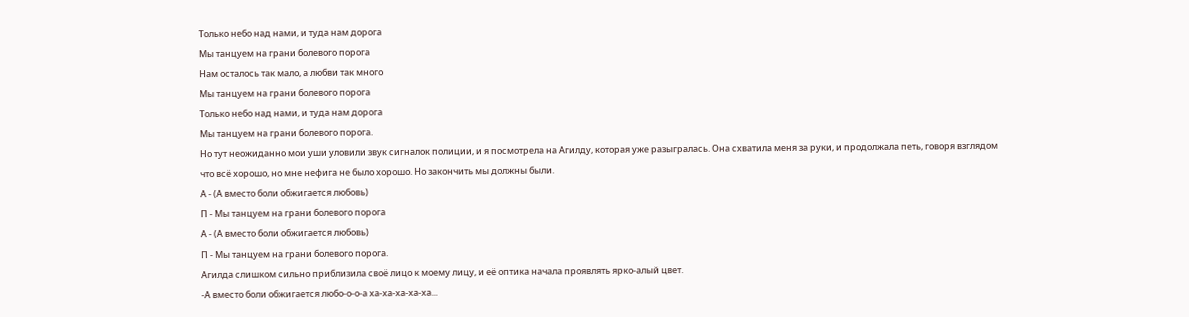Только небо над нами, и туда нам дорога
Мы танцуем на грани болевого порога
Нам осталось так мало, а любви так много
Мы танцуем на грани болевого порога
Только небо над нами, и туда нам дорога
Мы танцуем на грани болевого порога.
Но тут неожиданно мои уши уловили звук сигналок полиции, и я посмотрела на Агилду, которая уже разыгралась. Она схватила меня за руки, и продолжала петь, говоря взглядом что всё хорошо, но мне нефига не было хорошо. Но закончить мы должны были.
А - (А вместо боли обжигается любовь)
П - Мы танцуем на грани болевого порога
А - (А вместо боли обжигается любовь)
П - Мы танцуем на грани болевого порога.
Агилда слишком сильно приблизила своё лицо к моему лицу, и её оптика начала проявлять ярко-алый цвет.
-А вместо боли обжигается любо-о-о-а ха-ха-ха-ха-ха...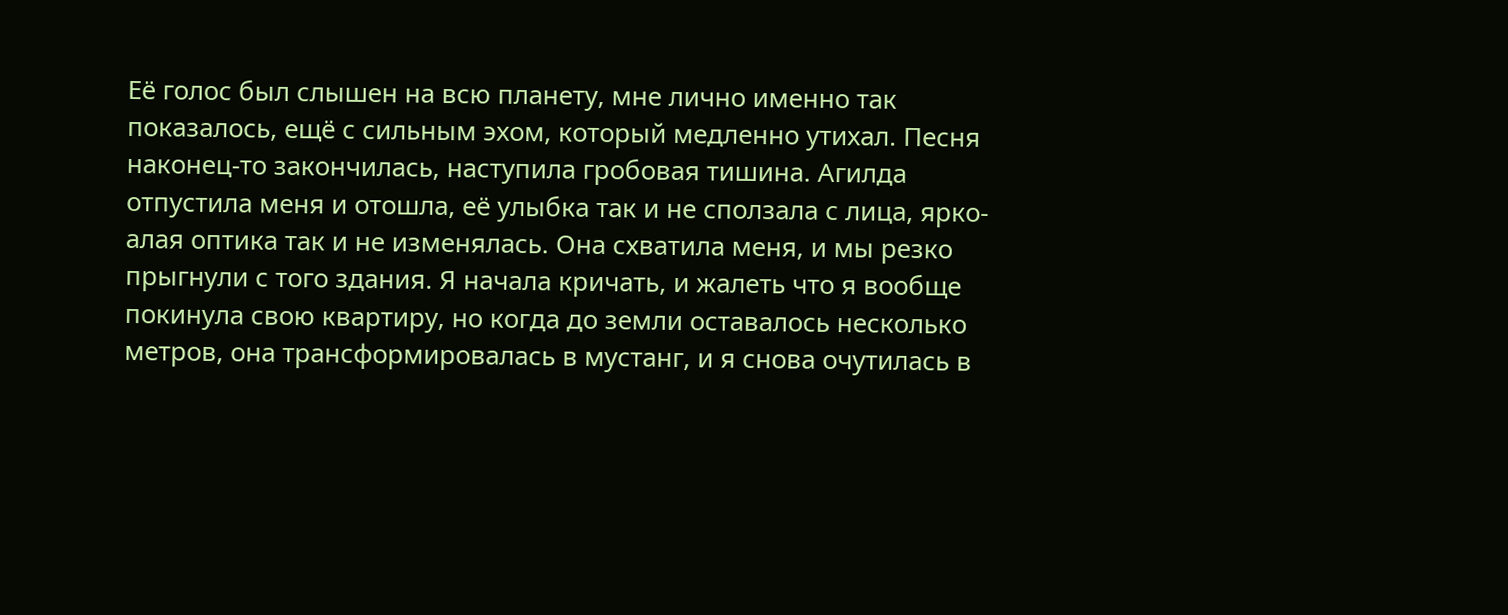Её голос был слышен на всю планету, мне лично именно так показалось, ещё с сильным эхом, который медленно утихал. Песня наконец-то закончилась, наступила гробовая тишина. Агилда отпустила меня и отошла, её улыбка так и не сползала с лица, ярко-алая оптика так и не изменялась. Она схватила меня, и мы резко прыгнули с того здания. Я начала кричать, и жалеть что я вообще покинула свою квартиру, но когда до земли оставалось несколько метров, она трансформировалась в мустанг, и я снова очутилась в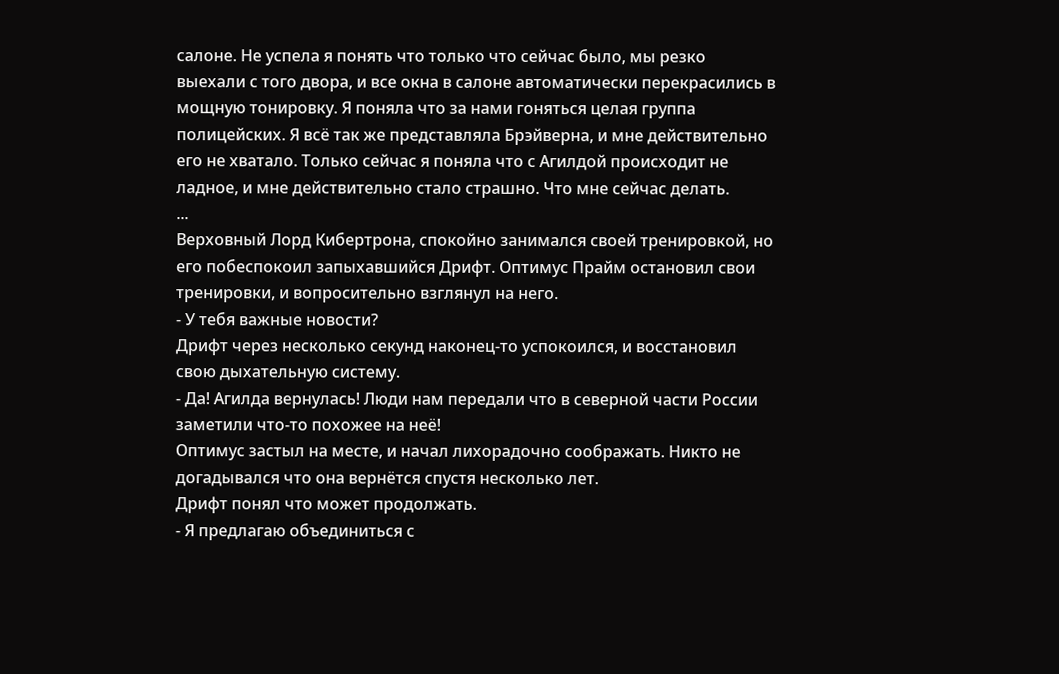салоне. Не успела я понять что только что сейчас было, мы резко выехали с того двора, и все окна в салоне автоматически перекрасились в мощную тонировку. Я поняла что за нами гоняться целая группа полицейских. Я всё так же представляла Брэйверна, и мне действительно его не хватало. Только сейчас я поняла что с Агилдой происходит не ладное, и мне действительно стало страшно. Что мне сейчас делать.
...
Верховный Лорд Кибертрона, спокойно занимался своей тренировкой, но его побеспокоил запыхавшийся Дрифт. Оптимус Прайм остановил свои тренировки, и вопросительно взглянул на него.
- У тебя важные новости?
Дрифт через несколько секунд наконец-то успокоился, и восстановил свою дыхательную систему.
- Да! Агилда вернулась! Люди нам передали что в северной части России заметили что-то похожее на неё!
Оптимус застыл на месте, и начал лихорадочно соображать. Никто не догадывался что она вернётся спустя несколько лет.
Дрифт понял что может продолжать.
- Я предлагаю объединиться с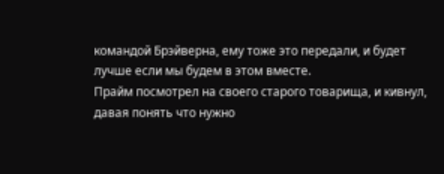командой Брэйверна, ему тоже это передали, и будет лучше если мы будем в этом вместе.
Прайм посмотрел на своего старого товарища, и кивнул, давая понять что нужно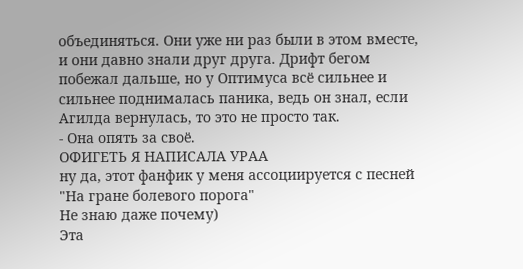объединяться. Они уже ни раз были в этом вместе, и они давно знали друг друга. Дрифт бегом побежал дальше, но у Оптимуса всё сильнее и сильнее поднималась паника, ведь он знал, если Агилда вернулась, то это не просто так.
- Она опять за своё.
ОФИГЕТЬ Я НАПИСАЛА УРАА
ну да, этот фанфик у меня ассоциируется с песней "На гране болевого порога"
Не знаю даже почему)
Эта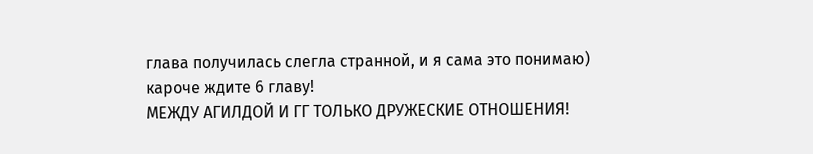глава получилась слегла странной, и я сама это понимаю) кароче ждите 6 главу!
МЕЖДУ АГИЛДОЙ И ГГ ТОЛЬКО ДРУЖЕСКИЕ ОТНОШЕНИЯ!